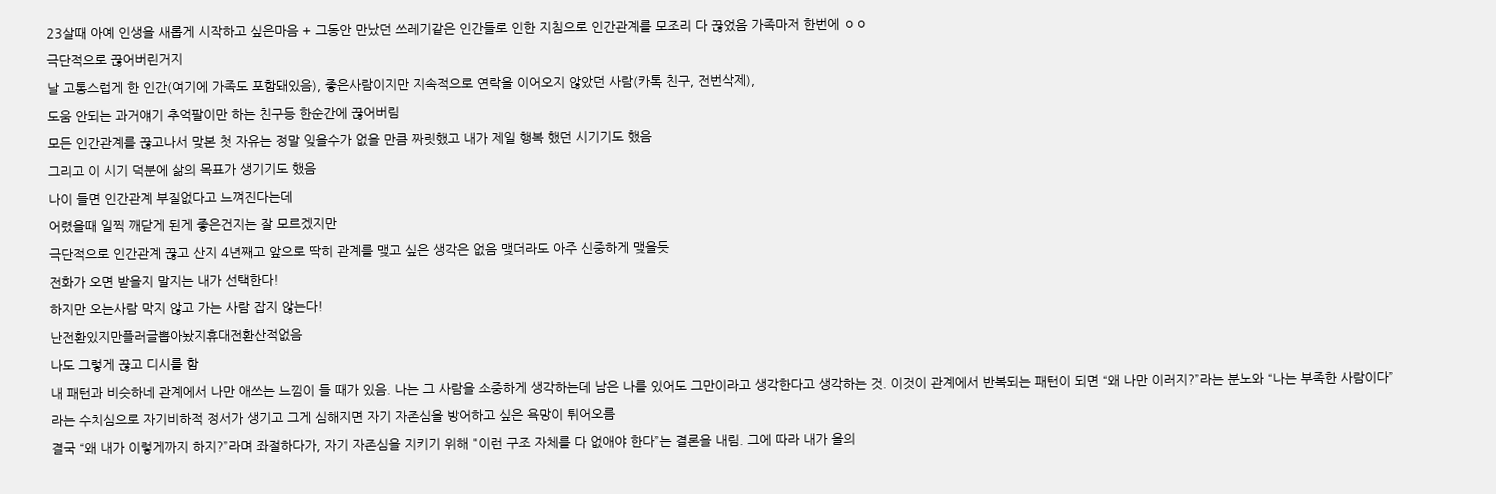23살때 아예 인생을 새롭게 시작하고 싶은마음 + 그동안 만났던 쓰레기같은 인간들로 인한 지침으로 인간관계를 모조리 다 끊었음 가족마저 한번에 ㅇㅇ
극단적으로 끊어버린거지
날 고통스럽게 한 인간(여기에 가족도 포함돼있음), 좋은사람이지만 지속적으로 연락을 이어오지 않았던 사람(카톡 친구, 전번삭제),
도움 안되는 과거얘기 추억팔이만 하는 친구등 한순간에 끊어버림
모든 인간관계를 끊고나서 맞본 첫 자유는 정말 잊을수가 없을 만큼 짜릿했고 내가 제일 행복 했던 시기기도 했음
그리고 이 시기 덕분에 삶의 목표가 생기기도 했음
나이 들면 인간관계 부질없다고 느껴진다는데
어렸을때 일찍 깨닫게 된게 좋은건지는 잘 모르겠지만
극단적으로 인간관계 끊고 산지 4년째고 앞으로 딱히 관계를 맺고 싶은 생각은 없음 맺더라도 아주 신중하게 맺을듯
전화가 오면 받을지 말지는 내가 선택한다!
하지만 오는사람 막지 않고 가는 사람 잡지 않는다!
난전환있지만플러글뽑아놨지휴대전환산적없음
나도 그렇게 끊고 디시를 함
내 패턴과 비슷하네 관계에서 나만 애쓰는 느낌이 들 때가 있음. 나는 그 사람을 소중하게 생각하는데 남은 나를 있어도 그만이라고 생각한다고 생각하는 것. 이것이 관계에서 반복되는 패턴이 되면 “왜 나만 이러지?”라는 분노와 “나는 부족한 사람이다”라는 수치심으로 자기비하적 정서가 생기고 그게 심해지면 자기 자존심을 방어하고 싶은 욕망이 튀어오름
결국 “왜 내가 이렇게까지 하지?”라며 좌절하다가, 자기 자존심을 지키기 위해 "이런 구조 자체를 다 없애야 한다”는 결론을 내림. 그에 따라 내가 을의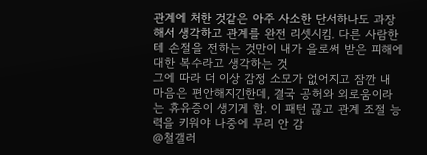관계에 처한 것같은 아주 사소한 단서하나도 과장해서 생각하고 관계를 완전 리셋시킴. 다른 사람한테 손절을 전하는 것만이 내가 을로써 받은 피해에 대한 복수라고 생각하는 것
그에 따라 더 이상 감정 소모가 없어지고 잠깐 내 마음은 편안해지긴한데, 결국 공허와 외로움이라는 휴유증이 생기게 함. 이 패턴 끊고 관계 조절 능력을 키워야 나중에 무리 안 감
@철갤러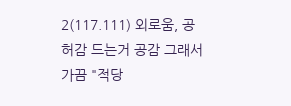2(117.111) 외로움, 공허감 드는거 공감 그래서 가끔 "적당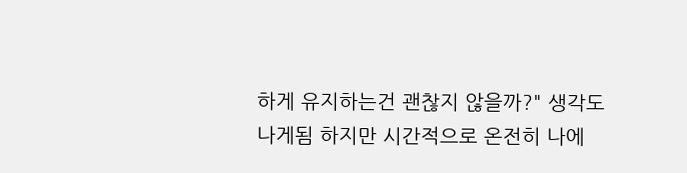하게 유지하는건 괜찮지 않을까?" 생각도 나게됨 하지만 시간적으로 온전히 나에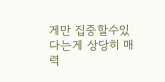게만 집중할수있다는게 상당히 매력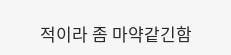적이라 좀 마약같긴함